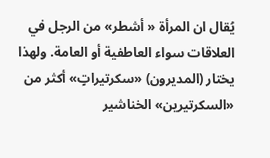يُقال ان المرأة « أشطر» من الرجل في العلاقات سواء العاطفية أو العامة. ولهذا يختار (المديرون) «سكرتيراتٍ» أكثر من «السكرتيرين» الخناشير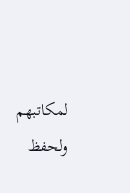لمكاتبهم ولحفظ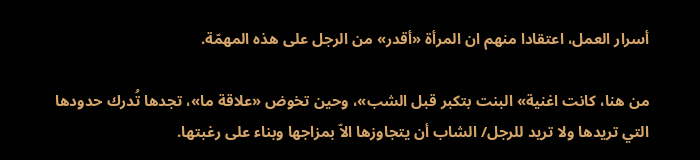أسرار العمل، اعتقادا منهم ان المرأة «أقدر» من الرجل على هذه المهمّة.

من هنا، كانت اغنية» البنت بتكبر قبل الشب»، وحين تخوض «علاقة ما»، تجدها تُدرك حدودها التي تريدها ولا تريد للرجل/ الشاب أن يتجاوزها الاّ بمزاجها وبناء على رغبتها.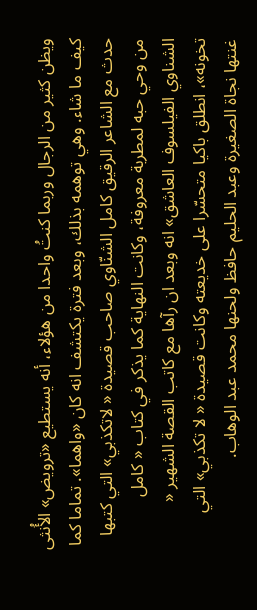ويظن كثير من الرجال وربما كنتُ واحدا من هؤلاء، أنه يستطيع «ترويض» الأُنثى كيف ما شاء. وهي توهمه بذلك، وبعد فترة يكتشف انه كان «واهما». تماما كما حدث مع الشاعر الرقيق كامل الشنّاوي صاحب قصيدة « لاتكذبي» التي كتبها من وحي حبه لمطربة معروفة، وكانت النهاية كما يذكر في كتاب « كامل الشناوي الفيلسوف العاشق» انه وبعد ان رآها مع كاتب القصة الشهير « تخونه»، انطلق باكيا متحسّرا على خديعته وكانت قصيدة « لا تكذبي» التي غنتها نجاة الصغيرة وعبد الحليم حافظ ولحنها محمد عبد الوهاب.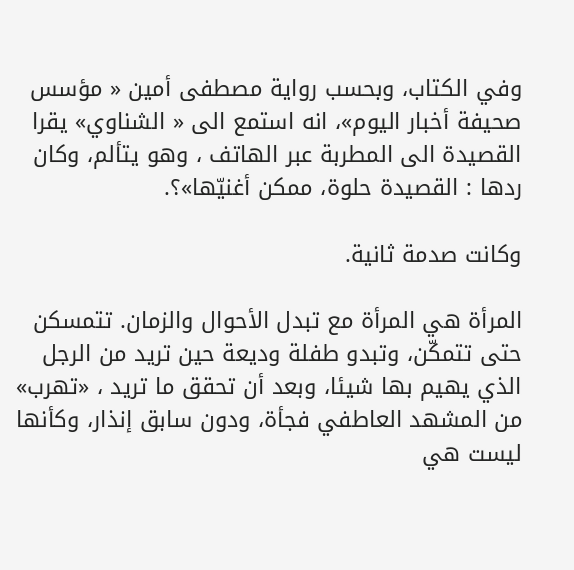وفي الكتاب، وبحسب رواية مصطفى أمين « مؤسس صحيفة أخبار اليوم»، انه استمع الى « الشناوي» يقرا القصيدة الى المطربة عبر الهاتف ، وهو يتألم، وكان ردها : القصيدة حلوة، ممكن أغنيّها»؟.

وكانت صدمة ثانية.

المرأة هي المرأة مع تبدل الأحوال والزمان. تتمسكن حتى تتمكّن، وتبدو طفلة وديعة حين تريد من الرجل الذي يهيم بها شيئا، وبعد أن تحقق ما تريد ، «تهرب» من المشهد العاطفي فجأة، ودون سابق إنذار، وكأنها ليست هي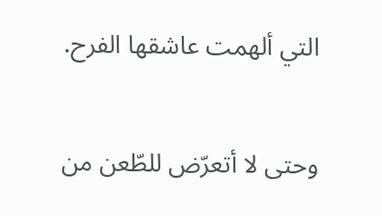التي ألهمت عاشقها الفرح.

وحتى لا أتعرّض للطّعن من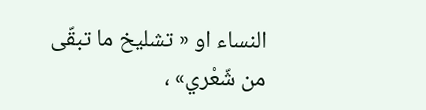النساء او « تشليخ ما تبقّى من شّعْري» ،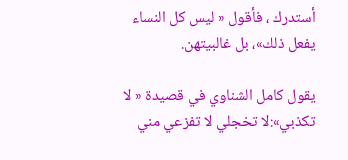أستدرك ، فأقول « ليس كل النساء يفعل ذلك»، بل غالبيتهن.

يقول كامل الشناوي في قصيدة « لا تكذبي»:لا تخجلي لا تفزعي مني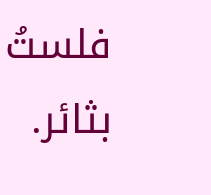فلستُ بثائر.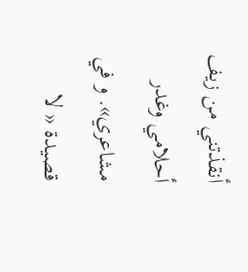أنقذتني من زيف أحلامي وغدر مشاعري». و في قصيدة « لا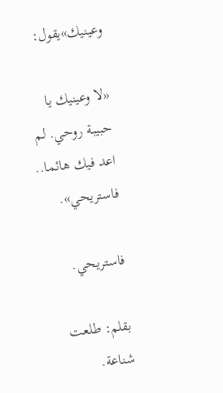وعينيك»يقول:

«لا وعينيك يا حبيبة روحي. لم اعد فيك هائما.. فاستريحي».

فاستريحي.

بقلم: طلعت شناعة.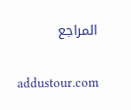المراجع

addustour.com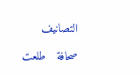التصانيف

صحافة   طلعت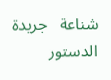شناعة   جريدة الدستور